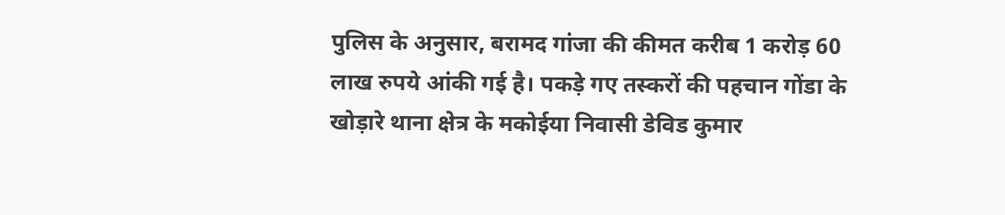पुलिस के अनुसार, बरामद गांजा की कीमत करीब 1 करोड़ 60 लाख रुपये आंकी गई है। पकड़े गए तस्करों की पहचान गोंडा के खोड़ारे थाना क्षेत्र के मकोईया निवासी डेविड कुमार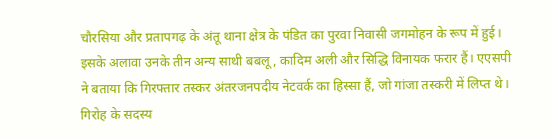चौरसिया और प्रतापगढ़ के अंतू थाना क्षेत्र के पंडित का पुरवा निवासी जगमोहन के रूप में हुई।
इसके अलावा उनके तीन अन्य साथी बबलू, कादिम अली और सिद्धि विनायक फरार हैं। एएसपी ने बताया कि गिरफ्तार तस्कर अंतरजनपदीय नेटवर्क का हिस्सा हैं, जो गांजा तस्करी में लिप्त थे। गिरोह के सदस्य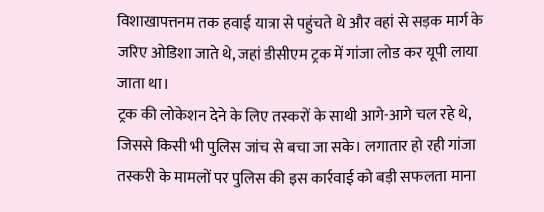विशाखापत्तनम तक हवाई यात्रा से पहुंचते थे और वहां से सड़क मार्ग के जरिए ओडिशा जाते थे, जहां डीसीएम ट्रक में गांजा लोड कर यूपी लाया जाता था।
ट्रक की लोकेशन देने के लिए तस्करों के साथी आगे-आगे चल रहे थे, जिससे किसी भी पुलिस जांच से बचा जा सके। लगातार हो रही गांजा तस्करी के मामलों पर पुलिस की इस कार्रवाई को बड़ी सफलता माना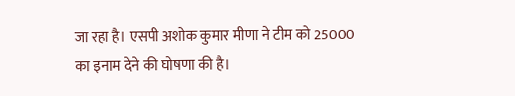जा रहा है। एसपी अशोक कुमार मीणा ने टीम को 25000 का इनाम देने की घोषणा की है।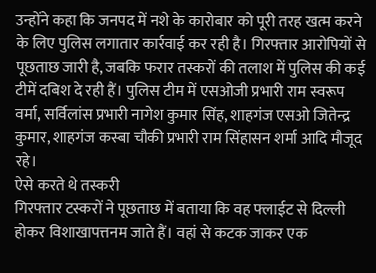उन्होंने कहा कि जनपद में नशे के कारोबार को पूरी तरह खत्म करने के लिए पुलिस लगातार कार्रवाई कर रही है। गिरफ्तार आरोपियों से पूछताछ जारी है, जबकि फरार तस्करों की तलाश में पुलिस की कई टीमें दबिश दे रही हैं। पुलिस टीम में एसओजी प्रभारी राम स्वरूप वर्मा, सर्विलांस प्रभारी नागेश कुमार सिंह, शाहगंज एसओ जितेन्द्र कुमार, शाहगंज कस्बा चौकी प्रभारी राम सिंहासन शर्मा आदि मौजूद रहे।
ऐसे करते थे तस्करी
गिरफ्तार टस्करों ने पूछताछ में बताया कि वह फ्लाईट से दिल्ली होकर विशाखापत्तनम जाते हैं। वहां से कटक जाकर एक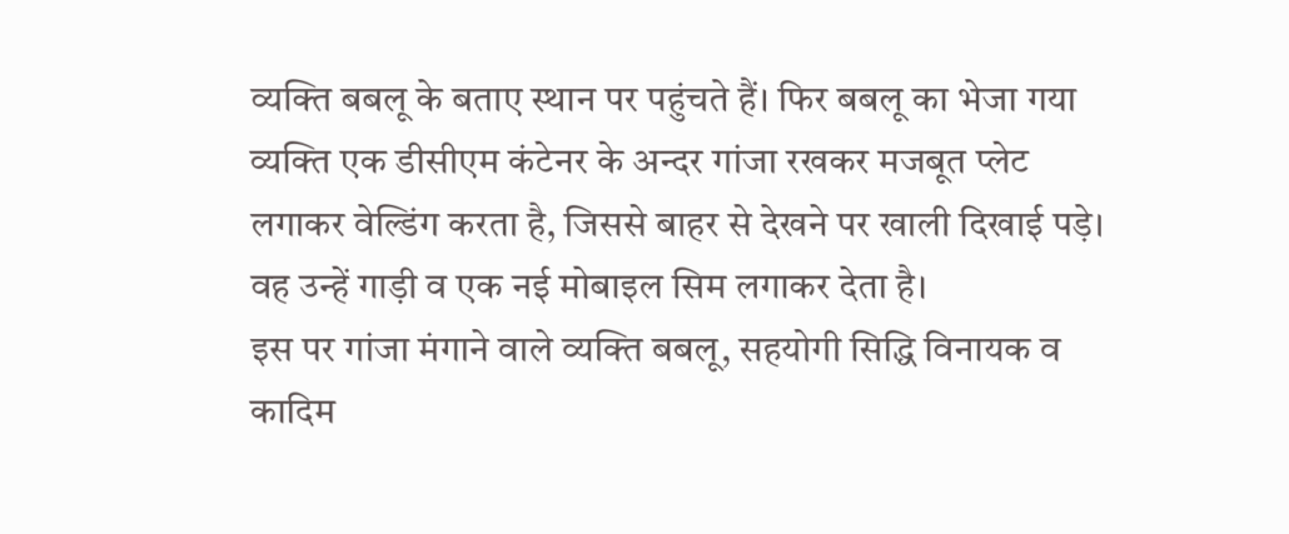व्यक्ति बबलू के बताए स्थान पर पहुंचते हैं। फिर बबलू का भेजा गया व्यक्ति एक डीसीएम कंटेनर के अन्दर गांजा रखकर मजबूत प्लेट लगाकर वेल्डिंग करता है, जिससे बाहर से देखने पर खाली दिखाई पड़े। वह उन्हें गाड़ी व एक नई मोबाइल सिम लगाकर देता है।
इस पर गांजा मंगाने वाले व्यक्ति बबलू, सहयोगी सिद्धि विनायक व कादिम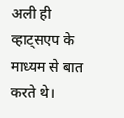अली ही व्हाट्सएप के माध्यम से बात करते थे।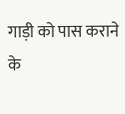गाड़ी को पास कराने के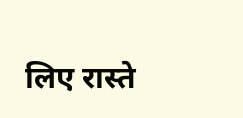लिए रास्ते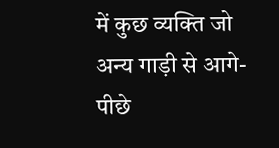में कुछ व्यक्ति जो अन्य गाड़ी से आगे-पीछे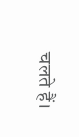चलते हैं।